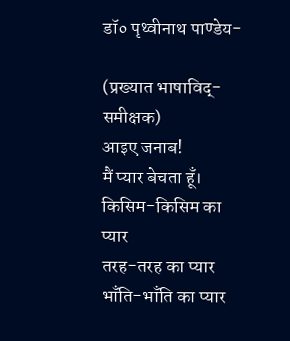डॉ० पृथ्वीनाथ पाण्डेय-

(प्रख्यात भाषाविद्-समीक्षक)
आइए जनाब!
मैं प्यार बेचता हूँ।
किसिम-किसिम का प्यार
तरह-तरह का प्यार
भाँति-भाँति का प्यार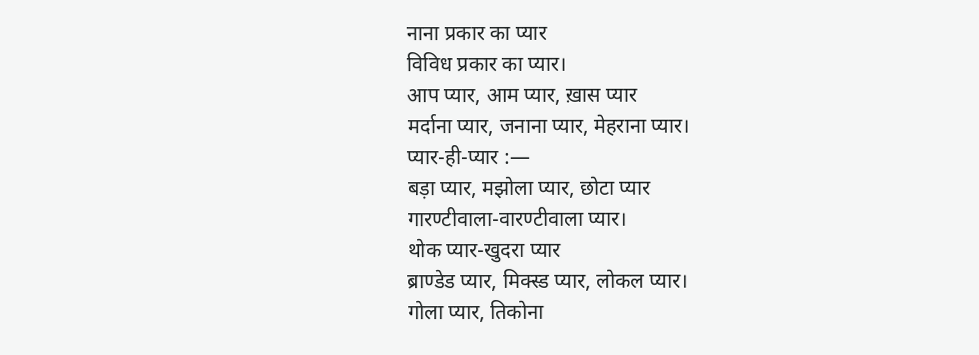नाना प्रकार का प्यार
विविध प्रकार का प्यार।
आप प्यार, आम प्यार, ख़ास प्यार
मर्दाना प्यार, जनाना प्यार, मेहराना प्यार।
प्यार-ही-प्यार :—
बड़ा प्यार, मझोला प्यार, छोटा प्यार
गारण्टीवाला-वारण्टीवाला प्यार।
थोक प्यार-खुदरा प्यार
ब्राण्डेड प्यार, मिक्स्ड प्यार, लोकल प्यार।
गोला प्यार, तिकोना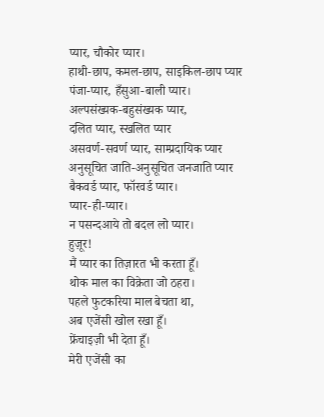प्यार, चौकोर प्यार।
हाथी-छाप, कमल-छाप, साइकिल-छाप प्यार
पंजा-प्यार, हँसुआ-बाली प्यार।
अल्पसंख्यक-बहुसंख्यक प्यार,
दलित प्यार, स्खलित प्यार
असवर्ण-सवर्ण प्यार, साम्प्रदायिक प्यार
अनुसूचित जाति-अनुसूचित जनजाति प्यार
बैकवर्ड प्यार, फॉरवर्ड प्यार।
प्यार-ही-प्यार।
न पसन्दआये तो बदल लो प्यार।
हुज़ूर!
मैं प्यार का तिज़ारत भी करता हूँ।
थोक माल का विक्रेता जो ठहरा।
पहले फुटकरिया माल बेचता था,
अब एजेंसी खोल रखा हूँ।
फ्रेंचाइज़ी भी देता हूँ।
मेरी एजेंसी का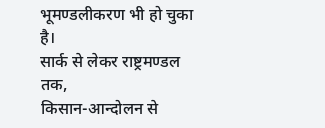भूमण्डलीकरण भी हो चुका है।
सार्क से लेकर राष्ट्रमण्डल तक,
किसान-आन्दोलन से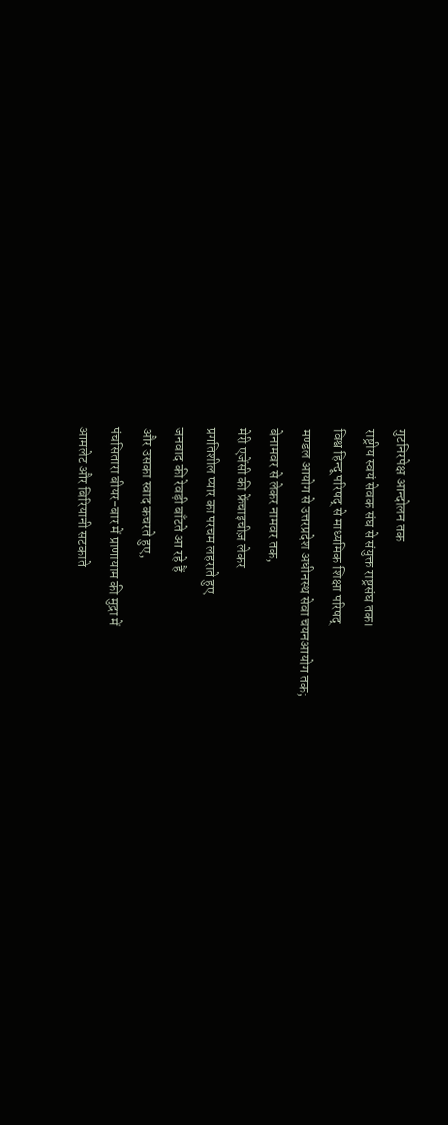गुटनिरपेक्ष आन्दोलन तक
राष्ट्रीय स्वयं सेवक संघ से संयुक्त राष्ट्रसंघ तक।
विश्व हिन्दू परिषद् से माध्यमिक शिक्षा परिषद्
मण्डल आयोग से उत्तरप्रदेश अधीनस्थ सेवा चयनआयोग तक;
बेनामवर से लेकर नामवर तक,
मेरी एजेंसी की फ्रेंचाइचीज़ लेकर
प्रगतिशील प्यार का परचम लहराते हुए
जनवाद की रेवड़ी बाँटते आ रहे हैं
और उसका स्वाद कचरते हुए,
पंचसितारा बीयर-बार में प्राणायाम की मुद्रा में
आमलेट और बिरियानी सटकाते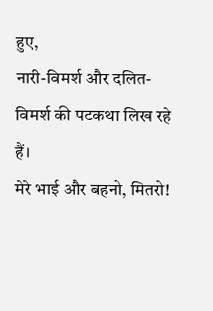हुए,
नारी-विमर्श और दलित-विमर्श की पटकथा लिख रहे हैं।
मेरे भाई और बहनो, मितरो!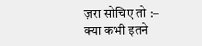ज़रा सोचिए तो :–
क्या कभी इतने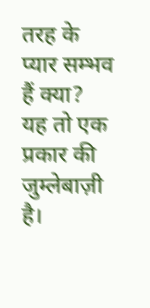तरह के प्यार सम्भव हैं क्या?
यह तो एक प्रकार की जुम्लेबाज़ी है।